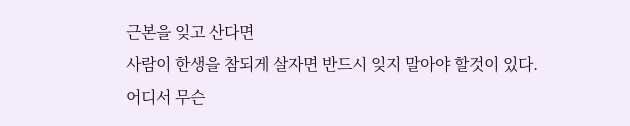근본을 잊고 산다면
사람이 한생을 참되게 살자면 반드시 잊지 말아야 할것이 있다.
어디서 무슨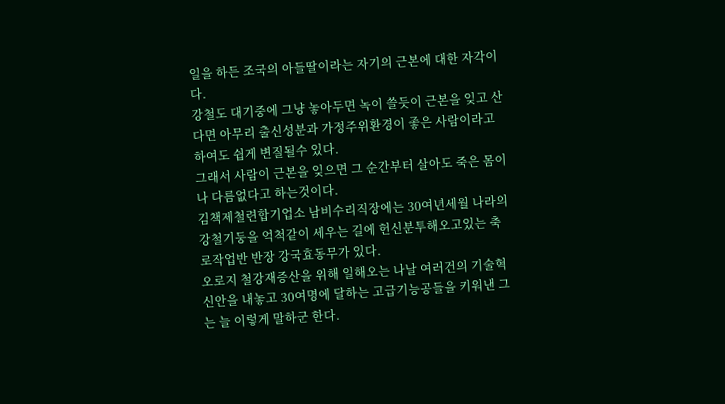일을 하든 조국의 아들딸이라는 자기의 근본에 대한 자각이다.
강철도 대기중에 그냥 놓아두면 녹이 쓸듯이 근본을 잊고 산다면 아무리 출신성분과 가정주위환경이 좋은 사람이라고 하여도 쉽게 변질될수 있다.
그래서 사람이 근본을 잊으면 그 순간부터 살아도 죽은 몸이나 다름없다고 하는것이다.
김책제철련합기업소 남비수리직장에는 30여년세월 나라의 강철기둥을 억척같이 세우는 길에 헌신분투해오고있는 축로작업반 반장 강국효동무가 있다.
오로지 철강재증산을 위해 일해오는 나날 여러건의 기술혁신안을 내놓고 30여명에 달하는 고급기능공들을 키워낸 그는 늘 이렇게 말하군 한다.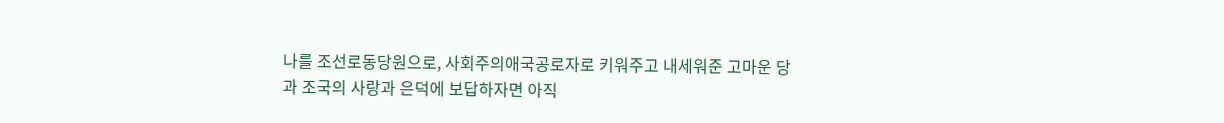나를 조선로동당원으로, 사회주의애국공로자로 키워주고 내세워준 고마운 당과 조국의 사랑과 은덕에 보답하자면 아직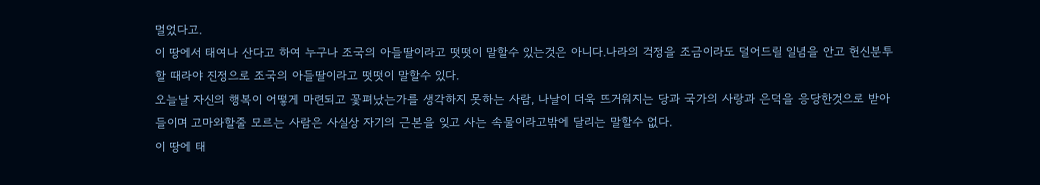멀었다고.
이 땅에서 태여나 산다고 하여 누구나 조국의 아들딸이라고 떳떳이 말할수 있는것은 아니다.나라의 걱정을 조금이라도 덜어드릴 일념을 안고 헌신분투할 때라야 진정으로 조국의 아들딸이라고 떳떳이 말할수 있다.
오늘날 자신의 행복이 어떻게 마련되고 꽃펴났는가를 생각하지 못하는 사람, 나날이 더욱 뜨거워지는 당과 국가의 사랑과 은덕을 응당한것으로 받아들이며 고마와할줄 모르는 사람은 사실상 자기의 근본을 잊고 사는 속물이라고밖에 달리는 말할수 없다.
이 땅에 태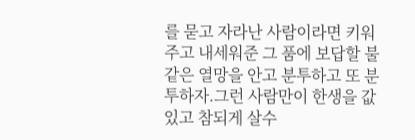를 묻고 자라난 사람이라면 키워주고 내세워준 그 품에 보답할 불같은 열망을 안고 분투하고 또 분투하자.그런 사람만이 한생을 값있고 참되게 살수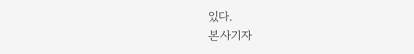있다.
본사기자